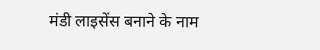मंडी लाइसेंस बनाने के नाम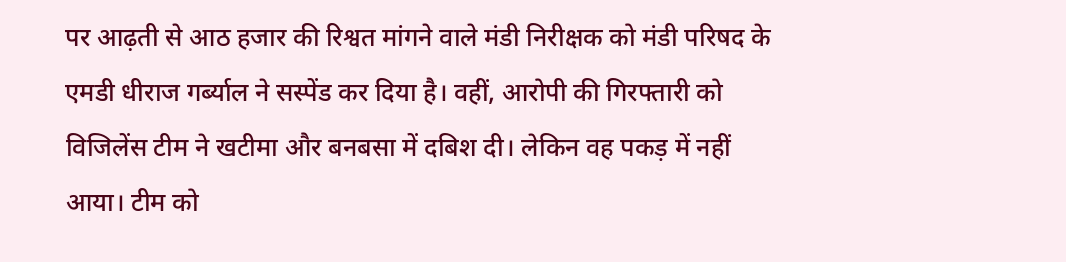पर आढ़ती से आठ हजार की रिश्वत मांगने वाले मंडी निरीक्षक को मंडी परिषद के एमडी धीराज गर्ब्याल ने सस्पेंड कर दिया है। वहीं, आरोपी की गिरफ्तारी को विजिलेंस टीम ने खटीमा और बनबसा में दबिश दी। लेकिन वह पकड़ में नहीं आया। टीम को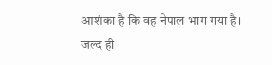आशंका है कि वह नेपाल भाग गया है। जल्द ही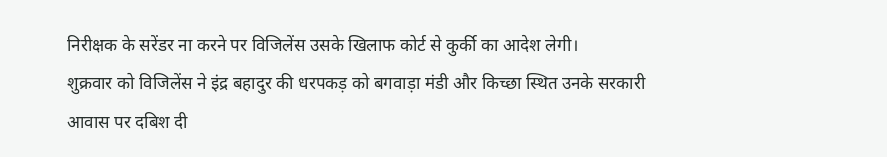निरीक्षक के सरेंडर ना करने पर विजिलेंस उसके खिलाफ कोर्ट से कुर्की का आदेश लेगी।
शुक्रवार को विजिलेंस ने इंद्र बहादुर की धरपकड़ को बगवाड़ा मंडी और किच्छा स्थित उनके सरकारी आवास पर दबिश दी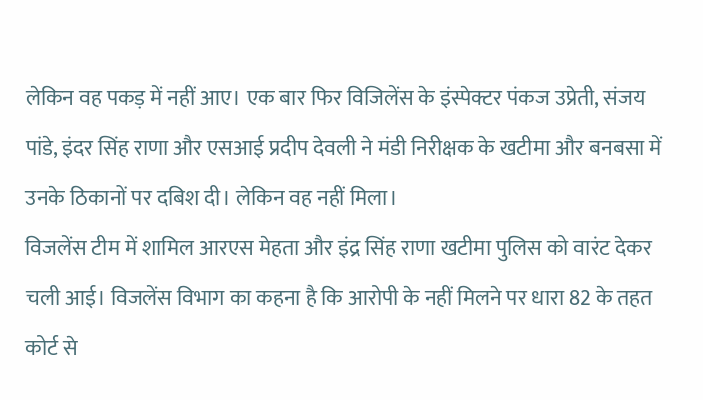लेकिन वह पकड़ में नहीं आए। एक बार फिर विजिलेंस के इंस्पेक्टर पंकज उप्रेती, संजय पांडे, इंदर सिंह राणा और एसआई प्रदीप देवली ने मंडी निरीक्षक के खटीमा और बनबसा में उनके ठिकानों पर दबिश दी। लेकिन वह नहीं मिला।
विजलेंस टीम में शामिल आरएस मेहता और इंद्र सिंह राणा खटीमा पुलिस को वारंट देकर चली आई। विजलेंस विभाग का कहना है कि आरोपी के नहीं मिलने पर धारा 82 के तहत कोर्ट से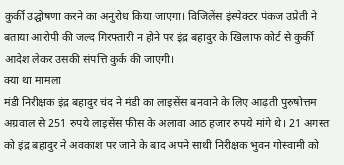कुर्की उद्घोषणा करने का अनुरोध किया जाएगा। विजिलेंस इंस्पेक्टर पंकज उप्रेती ने बताया आरोपी की जल्द गिरफ्तारी न होने पर इंद्र बहादुर के खिलाफ कोर्ट से कुर्की आदेश लेकर उसकी संपत्ति कुर्क की जाएगी।
क्या था मामला
मंडी निरीक्षक इंद्र बहादुर चंद ने मंडी का लाइसेंस बनवाने के लिए आढ़ती पुरुषोत्तम अग्रवाल से 251 रुपये लाइसेंस फीस के अलावा आठ हजार रुपये मांगे थे। 21 अगस्त को इंद्र बहादुर ने अवकाश पर जाने के बाद अपने साथी निरीक्षक भुवन गोस्वामी को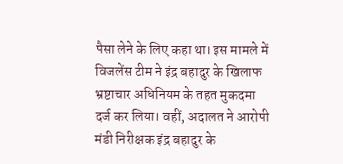पैसा लेने के लिए कहा था। इस मामले में विजलेंस टीम ने इंद्र बहादुर के खिलाफ भ्रष्टाचार अधिनियम के तहत मुकदमा दर्ज कर लिया। वहीं, अदालत ने आरोपी मंडी निरीक्षक इंद्र बहादुर के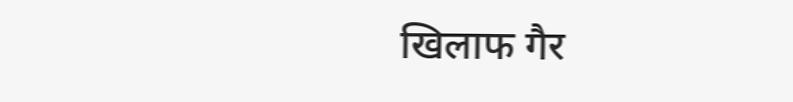खिलाफ गैर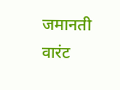जमानती वारंट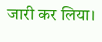जारी कर लिया।